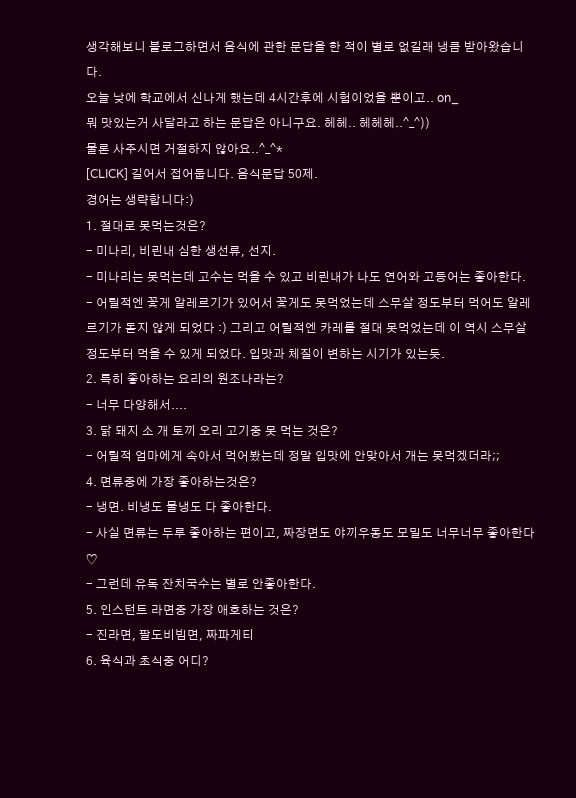생각해보니 블로그하면서 음식에 관한 문답을 한 적이 별로 없길래 냉큼 받아왔습니다.
오늘 낮에 학교에서 신나게 했는데 4시간후에 시험이었을 뿐이고.. on_
뭐 맛있는거 사달라고 하는 문답은 아니구요. 헤헤.. 헤헤헤..^_^))
물론 사주시면 거절하지 않아요..^_^*
[CLICK] 길어서 접어둡니다. 음식문답 50제.
경어는 생략합니다:)
1. 절대로 못먹는것은?
- 미나리, 비린내 심한 생선류, 선지.
- 미나리는 못먹는데 고수는 먹을 수 있고 비린내가 나도 연어와 고등어는 좋아한다.
- 어릴적엔 꽃게 알레르기가 있어서 꽃게도 못먹었는데 스무살 정도부터 먹어도 알레르기가 돋지 않게 되었다 :) 그리고 어릴적엔 카레를 절대 못먹었는데 이 역시 스무살 정도부터 먹을 수 있게 되었다. 입맛과 체질이 변하는 시기가 있는듯.
2. 특히 좋아하는 요리의 원조나라는?
- 너무 다양해서....
3. 닭 돼지 소 개 토끼 오리 고기중 못 먹는 것은?
- 어릴적 엄마에게 속아서 먹어봤는데 정말 입맛에 안맞아서 개는 못먹겠더라;;
4. 면류중에 가장 좋아하는것은?
- 냉면. 비냉도 물냉도 다 좋아한다.
- 사실 면류는 두루 좋아하는 편이고, 짜장면도 야끼우동도 모밀도 너무너무 좋아한다♡
- 그런데 유독 잔치국수는 별로 안좋아한다.
5. 인스턴트 라면중 가장 애호하는 것은?
- 진라면, 팔도비빔면, 짜파게티
6. 육식과 초식중 어디?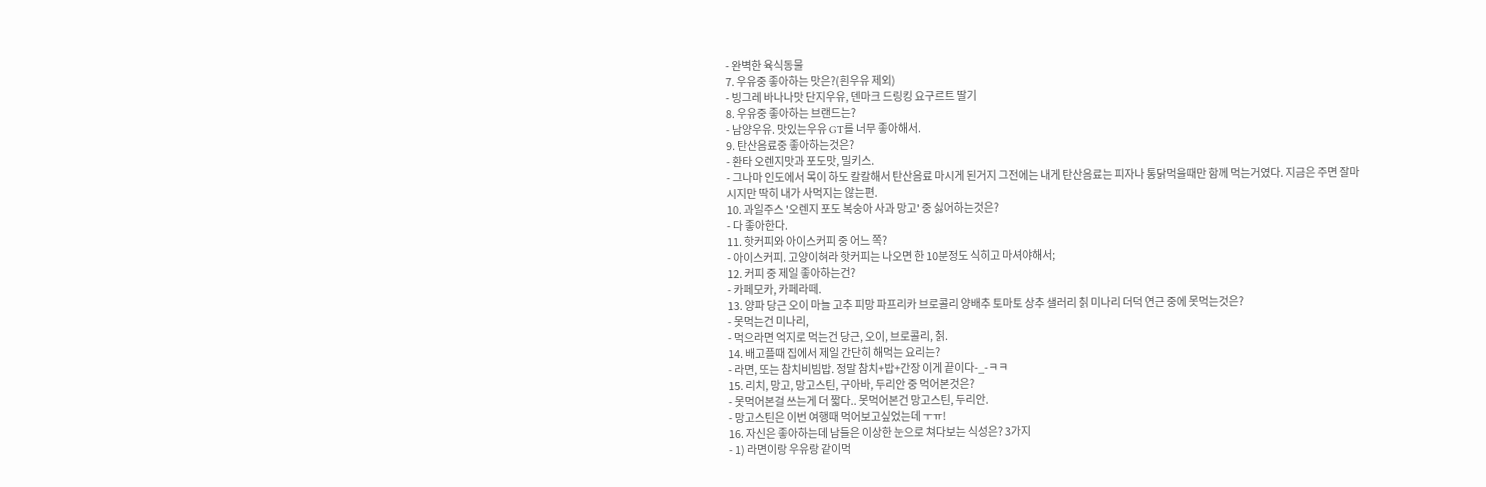- 완벽한 육식동물
7. 우유중 좋아하는 맛은?(흰우유 제외)
- 빙그레 바나나맛 단지우유, 덴마크 드링킹 요구르트 딸기
8. 우유중 좋아하는 브랜드는?
- 남양우유. 맛있는우유 GT를 너무 좋아해서.
9. 탄산음료중 좋아하는것은?
- 환타 오렌지맛과 포도맛, 밀키스.
- 그나마 인도에서 목이 하도 칼칼해서 탄산음료 마시게 된거지 그전에는 내게 탄산음료는 피자나 통닭먹을때만 함께 먹는거였다. 지금은 주면 잘마시지만 딱히 내가 사먹지는 않는편.
10. 과일주스 '오렌지 포도 복숭아 사과 망고' 중 싫어하는것은?
- 다 좋아한다.
11. 핫커피와 아이스커피 중 어느 쪽?
- 아이스커피. 고양이혀라 핫커피는 나오면 한 10분정도 식히고 마셔야해서;
12. 커피 중 제일 좋아하는건?
- 카페모카, 카페라떼.
13. 양파 당근 오이 마늘 고추 피망 파프리카 브로콜리 양배추 토마토 상추 샐러리 칡 미나리 더덕 연근 중에 못먹는것은?
- 못먹는건 미나리,
- 먹으라면 억지로 먹는건 당근, 오이, 브로콜리, 칡.
14. 배고플때 집에서 제일 간단히 해먹는 요리는?
- 라면, 또는 참치비빔밥. 정말 참치+밥+간장 이게 끝이다-_-ㅋㅋ
15. 리치, 망고, 망고스틴, 구아바, 두리안 중 먹어본것은?
- 못먹어본걸 쓰는게 더 짧다.. 못먹어본건 망고스틴, 두리안.
- 망고스틴은 이번 여행때 먹어보고싶었는데 ㅜㅠ!
16. 자신은 좋아하는데 남들은 이상한 눈으로 쳐다보는 식성은? 3가지
- 1) 라면이랑 우유랑 같이먹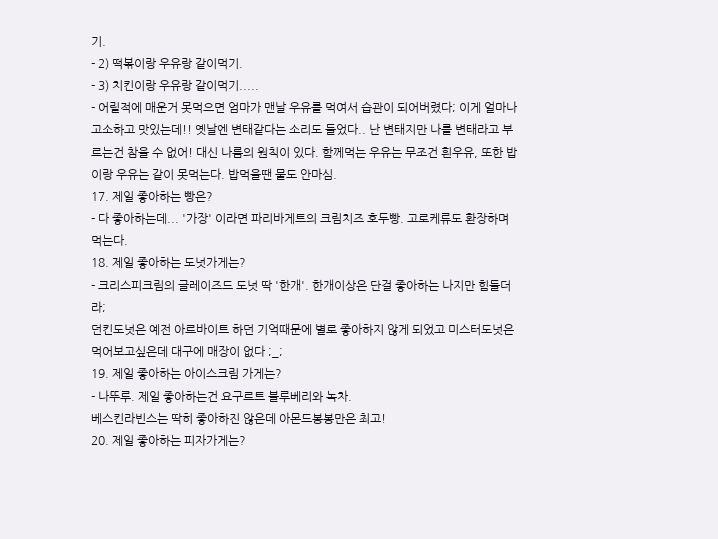기.
- 2) 떡볶이랑 우유랑 같이먹기.
- 3) 치킨이랑 우유랑 같이먹기.....
- 어릴적에 매운거 못먹으면 엄마가 맨날 우유를 먹여서 습관이 되어버렸다; 이게 얼마나 고소하고 맛있는데!! 옛날엔 변태같다는 소리도 들었다.. 난 변태지만 나를 변태라고 부르는건 참을 수 없어! 대신 나름의 원칙이 있다. 함께먹는 우유는 무조건 흰우유, 또한 밥이랑 우유는 같이 못먹는다. 밥먹을땐 물도 안마심.
17. 제일 좋아하는 빵은?
- 다 좋아하는데... '가장' 이라면 파리바게트의 크림치즈 호두빵. 고로케류도 환장하며 먹는다.
18. 제일 좋아하는 도넛가게는?
- 크리스피크림의 글레이즈드 도넛 딱 '한개'. 한개이상은 단걸 좋아하는 나지만 힘들더라;
던킨도넛은 예전 아르바이트 하던 기억때문에 별로 좋아하지 않게 되었고 미스터도넛은 먹어보고싶은데 대구에 매장이 없다 ;_;
19. 제일 좋아하는 아이스크림 가게는?
- 나뚜루. 제일 좋아하는건 요구르트 블루베리와 녹차.
베스킨라빈스는 딱히 좋아하진 않은데 아몬드봉봉만은 최고!
20. 제일 좋아하는 피자가게는?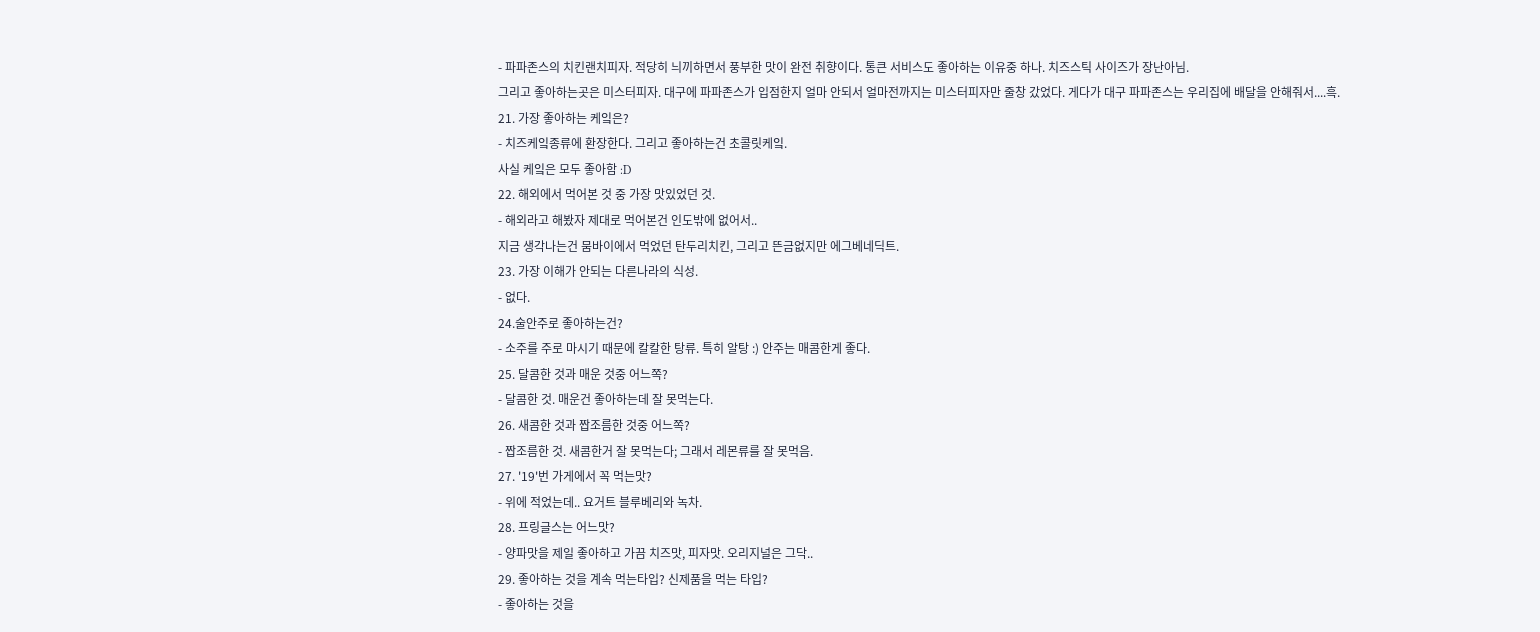- 파파존스의 치킨랜치피자. 적당히 늬끼하면서 풍부한 맛이 완전 취향이다. 통큰 서비스도 좋아하는 이유중 하나. 치즈스틱 사이즈가 장난아님.
그리고 좋아하는곳은 미스터피자. 대구에 파파존스가 입점한지 얼마 안되서 얼마전까지는 미스터피자만 줄창 갔었다. 게다가 대구 파파존스는 우리집에 배달을 안해줘서....흑.
21. 가장 좋아하는 케잌은?
- 치즈케잌종류에 환장한다. 그리고 좋아하는건 초콜릿케잌.
사실 케잌은 모두 좋아함 :D
22. 해외에서 먹어본 것 중 가장 맛있었던 것.
- 해외라고 해봤자 제대로 먹어본건 인도밖에 없어서..
지금 생각나는건 뭄바이에서 먹었던 탄두리치킨, 그리고 뜬금없지만 에그베네딕트.
23. 가장 이해가 안되는 다른나라의 식성.
- 없다.
24.술안주로 좋아하는건?
- 소주를 주로 마시기 때문에 칼칼한 탕류. 특히 알탕 :) 안주는 매콤한게 좋다.
25. 달콤한 것과 매운 것중 어느쪽?
- 달콤한 것. 매운건 좋아하는데 잘 못먹는다.
26. 새콤한 것과 짭조름한 것중 어느쪽?
- 짭조름한 것. 새콤한거 잘 못먹는다; 그래서 레몬류를 잘 못먹음.
27. '19'번 가게에서 꼭 먹는맛?
- 위에 적었는데.. 요거트 블루베리와 녹차.
28. 프링글스는 어느맛?
- 양파맛을 제일 좋아하고 가끔 치즈맛, 피자맛. 오리지널은 그닥..
29. 좋아하는 것을 계속 먹는타입? 신제품을 먹는 타입?
- 좋아하는 것을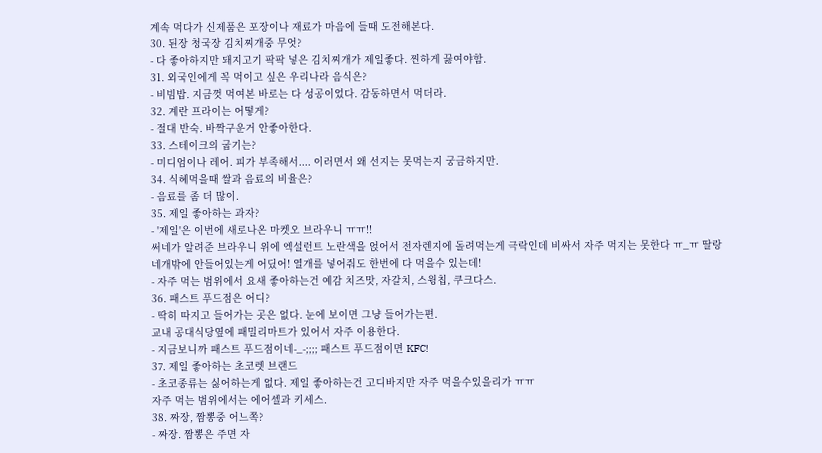계속 먹다가 신제품은 포장이나 재료가 마음에 들때 도전해본다.
30. 된장 청국장 김치찌개중 무엇?
- 다 좋아하지만 돼지고기 팍팍 넣은 김치찌개가 제일좋다. 찐하게 끓여야함.
31. 외국인에게 꼭 먹이고 싶은 우리나라 음식은?
- 비빔밥. 지금껏 먹여본 바로는 다 성공이었다. 감동하면서 먹더라.
32. 계란 프라이는 어떻게?
- 절대 반숙. 바짝구운거 안좋아한다.
33. 스테이크의 굽기는?
- 미디엄이나 레어. 피가 부족해서.... 이러면서 왜 선지는 못먹는지 궁금하지만.
34. 식혜먹을때 쌀과 음료의 비율은?
- 음료를 좀 더 많이.
35. 제일 좋아하는 과자?
- '제일'은 이번에 새로나온 마켓오 브라우니 ㅠㅠ!!
써네가 알려준 브라우니 위에 엑설런트 노란색을 얹어서 전자렌지에 돌려먹는게 극락인데 비싸서 자주 먹지는 못한다 ㅠ_ㅠ 딸랑 네개밖에 안들어있는게 어딨어! 열개를 넣어줘도 한번에 다 먹을수 있는데!
- 자주 먹는 범위에서 요새 좋아하는건 예감 치즈맛, 자갈치, 스윙칩, 쿠크다스.
36. 패스트 푸드점은 어디?
- 딱히 따지고 들어가는 곳은 없다. 눈에 보이면 그냥 들어가는편.
교내 공대식당옆에 패밀리마트가 있어서 자주 이용한다.
- 지금보니까 패스트 푸드점이네-_-;;;; 패스트 푸드점이면 KFC!
37. 제일 좋아하는 초코렛 브랜드
- 초코종류는 싫어하는게 없다. 제일 좋아하는건 고디바지만 자주 먹을수있을리가 ㅠㅠ
자주 먹는 범위에서는 에어셸과 키세스.
38. 짜장, 짬뽕중 어느쪽?
- 짜장. 짬뽕은 주면 자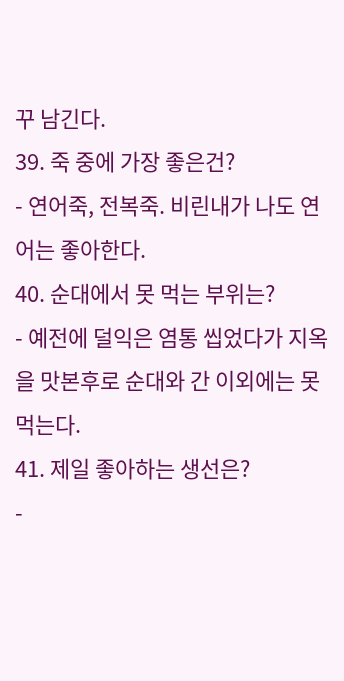꾸 남긴다.
39. 죽 중에 가장 좋은건?
- 연어죽, 전복죽. 비린내가 나도 연어는 좋아한다.
40. 순대에서 못 먹는 부위는?
- 예전에 덜익은 염통 씹었다가 지옥을 맛본후로 순대와 간 이외에는 못먹는다.
41. 제일 좋아하는 생선은?
-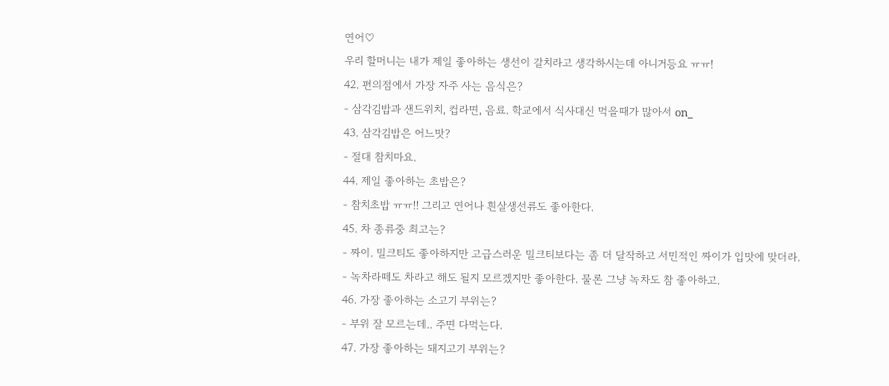연어♡
우리 할머니는 내가 제일 좋아하는 생선이 갈치라고 생각하시는데 아니거등요 ㅠㅠ!
42. 편의점에서 가장 자주 사는 음식은?
- 삼각김밥과 샌드위치, 컵라면, 음료. 학교에서 식사대신 먹을때가 많아서 on_
43. 삼각김밥은 어느맛?
- 절대 참치마요.
44. 제일 좋아하는 초밥은?
- 참치초밥 ㅠㅠ!! 그리고 연어나 흰살생선류도 좋아한다.
45. 차 종류중 최고는?
- 짜이. 밀크티도 좋아하지만 고급스러운 밀크티보다는 좀 더 달작하고 서민적인 짜이가 입맛에 맞더라.
- 녹차라떼도 차라고 해도 될지 모르겠지만 좋아한다. 물론 그냥 녹차도 참 좋아하고.
46. 가장 좋아하는 소고기 부위는?
- 부위 잘 모르는데.. 주면 다먹는다.
47. 가장 좋아하는 돼지고기 부위는?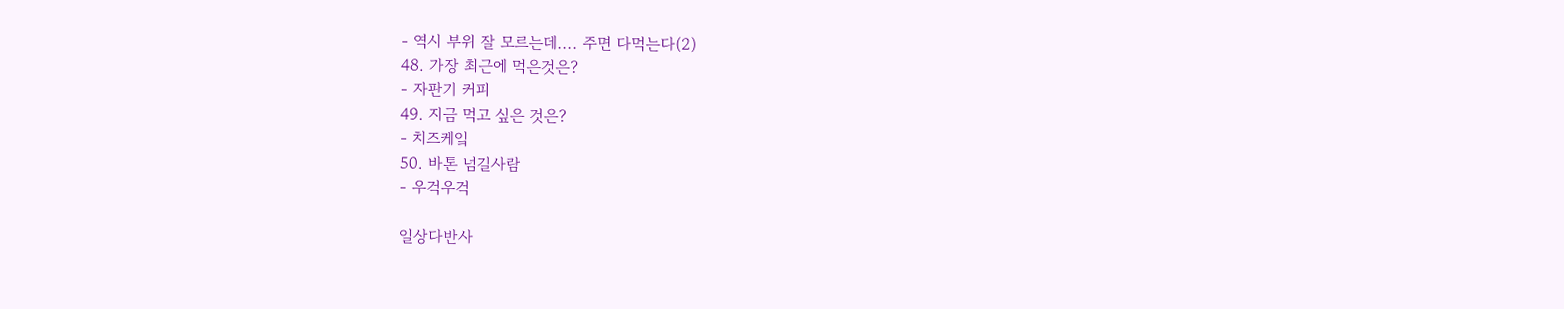- 역시 부위 잘 모르는데.... 주면 다먹는다(2)
48. 가장 최근에 먹은것은?
- 자판기 커피
49. 지금 먹고 싶은 것은?
- 치즈케잌
50. 바톤 넘길사람
- 우걱우걱

일상다반사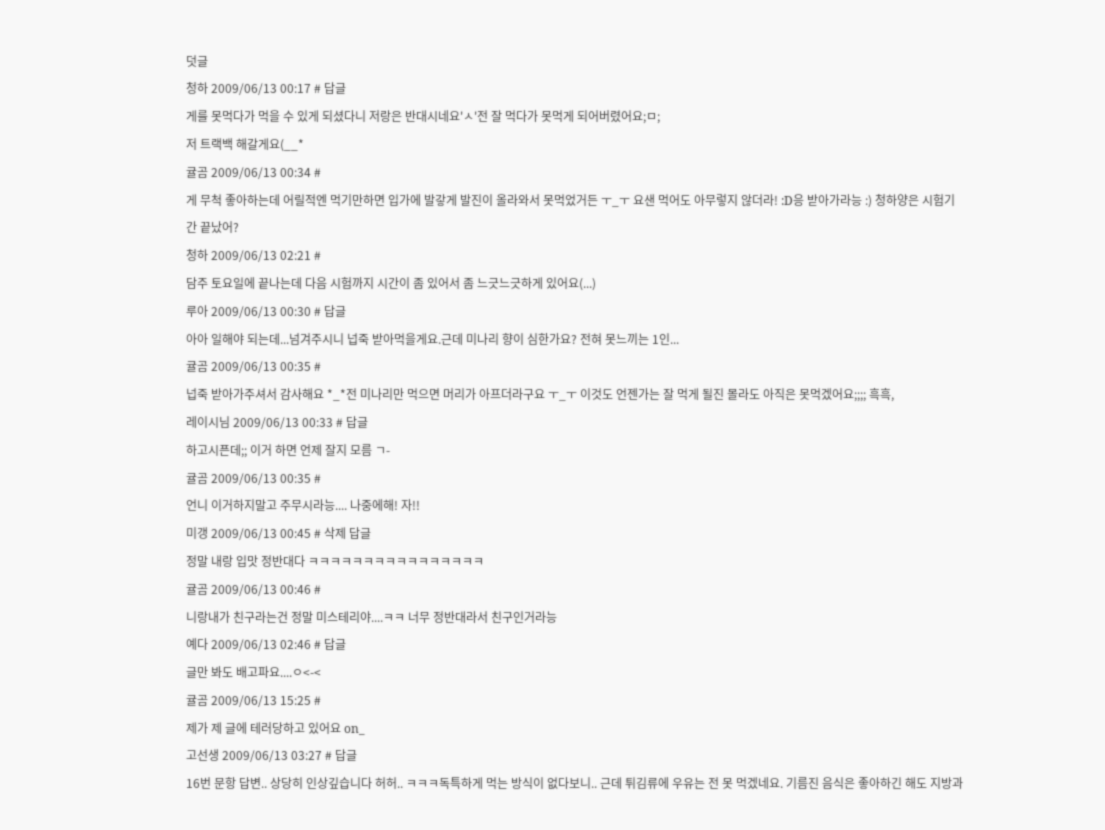덧글
청하 2009/06/13 00:17 # 답글
게를 못먹다가 먹을 수 있게 되셨다니 저랑은 반대시네요'ㅅ'전 잘 먹다가 못먹게 되어버렸어요;ㅁ;
저 트랙백 해갈게요(__*
귤곰 2009/06/13 00:34 #
게 무척 좋아하는데 어릴적엔 먹기만하면 입가에 발갛게 발진이 올라와서 못먹었거든 ㅜ_ㅜ 요샌 먹어도 아무렇지 않더라! :D응 받아가라능 :) 청하양은 시험기간 끝났어?
청하 2009/06/13 02:21 #
담주 토요일에 끝나는데 다음 시험까지 시간이 좀 있어서 좀 느긋느긋하게 있어요(...)
루아 2009/06/13 00:30 # 답글
아아 일해야 되는데...넘겨주시니 넙죽 받아먹을게요.근데 미나리 향이 심한가요? 전혀 못느끼는 1인...
귤곰 2009/06/13 00:35 #
넙죽 받아가주셔서 감사해요 *_*전 미나리만 먹으면 머리가 아프더라구요 ㅜ_ㅜ 이것도 언젠가는 잘 먹게 될진 몰라도 아직은 못먹겠어요;;;; 흑흑,
레이시님 2009/06/13 00:33 # 답글
하고시픈데;; 이거 하면 언제 잘지 모름 ㄱ-
귤곰 2009/06/13 00:35 #
언니 이거하지말고 주무시라능.... 나중에해! 자!!
미갱 2009/06/13 00:45 # 삭제 답글
정말 내랑 입맛 정반대다 ㅋㅋㅋㅋㅋㅋㅋㅋㅋㅋㅋㅋㅋㅋㅋㅋ
귤곰 2009/06/13 00:46 #
니랑내가 친구라는건 정말 미스테리야....ㅋㅋ 너무 정반대라서 친구인거라능
예다 2009/06/13 02:46 # 답글
글만 봐도 배고파요....ㅇ<-<
귤곰 2009/06/13 15:25 #
제가 제 글에 테러당하고 있어요 on_
고선생 2009/06/13 03:27 # 답글
16번 문항 답변.. 상당히 인상깊습니다 허허.. ㅋㅋㅋ독특하게 먹는 방식이 없다보니.. 근데 튀김류에 우유는 전 못 먹겠네요. 기름진 음식은 좋아하긴 해도 지방과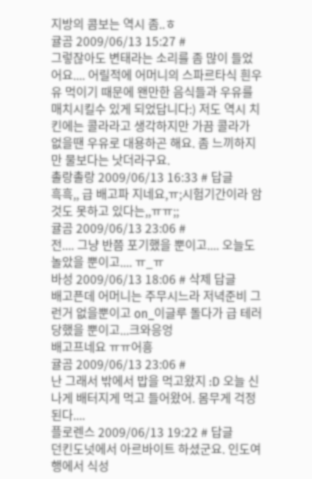지방의 콤보는 역시 좀..ㅎ
귤곰 2009/06/13 15:27 #
그렇잖아도 변태라는 소리를 좀 많이 들었어요.... 어릴적에 어머니의 스파르타식 흰우유 먹이기 때문에 왠만한 음식들과 우유를 매치시킬수 있게 되었답니다:) 저도 역시 치킨에는 콜라라고 생각하지만 가끔 콜라가 없을땐 우유로 대용하곤 해요. 좀 느끼하지만 물보다는 낫더라구요.
촐랑촐랑 2009/06/13 16:33 # 답글
흑흑,, 급 배고파 지네요,ㅠ;시험기간이라 암것도 못하고 있다는,,ㅠㅠ;;
귤곰 2009/06/13 23:06 #
전.... 그냥 반쯤 포기했을 뿐이고.... 오늘도 놀았을 뿐이고.... ㅠ_ㅠ
바성 2009/06/13 18:06 # 삭제 답글
배고픈데 어머니는 주무시느라 저녁준비 그런거 없을뿐이고 on_이글루 돌다가 급 테러당했을 뿐이고...크와응엉
배고프네요 ㅠㅠ어흥
귤곰 2009/06/13 23:06 #
난 그래서 밖에서 밥을 먹고왔지 :D 오늘 신나게 배터지게 먹고 들어왔어. 몸무게 걱정된다....
플로렌스 2009/06/13 19:22 # 답글
던킨도넛에서 아르바이트 하셨군요. 인도여행에서 식성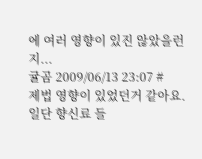에 여러 영향이 있진 않았을런지...
귤곰 2009/06/13 23:07 #
제법 영향이 있었던거 같아요. 일단 향신료 들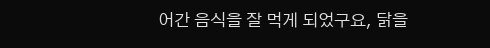어간 음식을 잘 먹게 되었구요, 닭을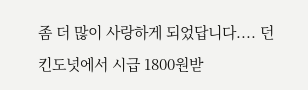좀 더 많이 사랑하게 되었답니다.... 던킨도넛에서 시급 1800원받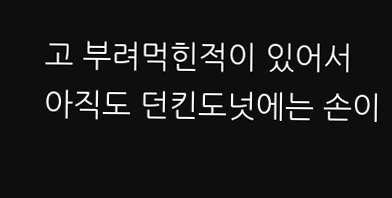고 부려먹힌적이 있어서 아직도 던킨도넛에는 손이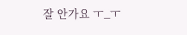잘 안가요 ㅜ_ㅜ